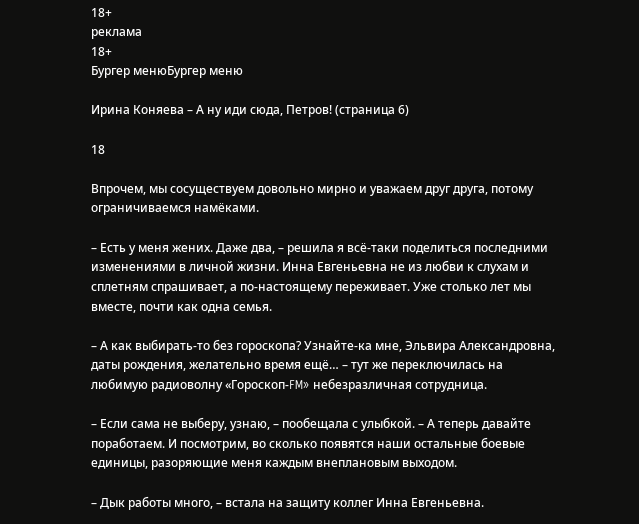18+
реклама
18+
Бургер менюБургер меню

Ирина Коняева – А ну иди сюда, Петров! (страница 6)

18

Впрочем, мы сосуществуем довольно мирно и уважаем друг друга, потому ограничиваемся намёками.

– Есть у меня жених. Даже два, – решила я всё-таки поделиться последними изменениями в личной жизни. Инна Евгеньевна не из любви к слухам и сплетням спрашивает, а по-настоящему переживает. Уже столько лет мы вместе, почти как одна семья.

– А как выбирать-то без гороскопа? Узнайте-ка мне, Эльвира Александровна, даты рождения, желательно время ещё… – тут же переключилась на любимую радиоволну «Гороскоп-FM» небезразличная сотрудница.

– Если сама не выберу, узнаю, – пообещала с улыбкой. – А теперь давайте поработаем. И посмотрим, во сколько появятся наши остальные боевые единицы, разоряющие меня каждым внеплановым выходом.

– Дык работы много, – встала на защиту коллег Инна Евгеньевна.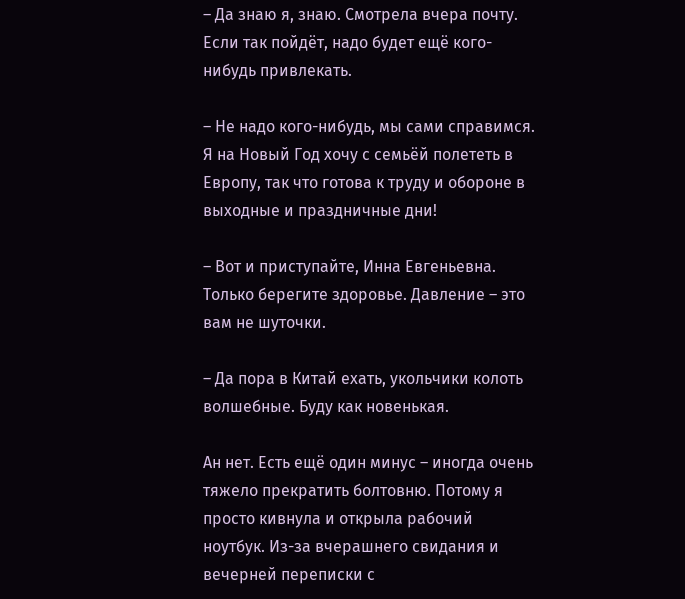– Да знаю я, знаю. Смотрела вчера почту. Если так пойдёт, надо будет ещё кого-нибудь привлекать.

– Не надо кого-нибудь, мы сами справимся. Я на Новый Год хочу с семьёй полететь в Европу, так что готова к труду и обороне в выходные и праздничные дни!

– Вот и приступайте, Инна Евгеньевна. Только берегите здоровье. Давление – это вам не шуточки.

– Да пора в Китай ехать, укольчики колоть волшебные. Буду как новенькая.

Ан нет. Есть ещё один минус – иногда очень тяжело прекратить болтовню. Потому я просто кивнула и открыла рабочий ноутбук. Из-за вчерашнего свидания и вечерней переписки с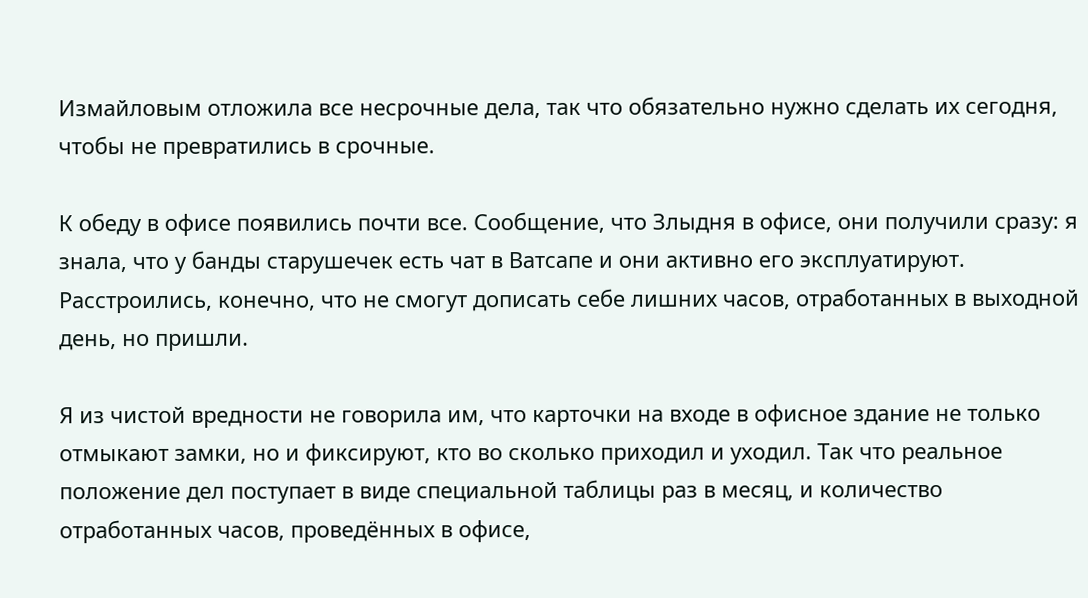Измайловым отложила все несрочные дела, так что обязательно нужно сделать их сегодня, чтобы не превратились в срочные.

К обеду в офисе появились почти все. Сообщение, что Злыдня в офисе, они получили сразу: я знала, что у банды старушечек есть чат в Ватсапе и они активно его эксплуатируют. Расстроились, конечно, что не смогут дописать себе лишних часов, отработанных в выходной день, но пришли.

Я из чистой вредности не говорила им, что карточки на входе в офисное здание не только отмыкают замки, но и фиксируют, кто во сколько приходил и уходил. Так что реальное положение дел поступает в виде специальной таблицы раз в месяц, и количество отработанных часов, проведённых в офисе,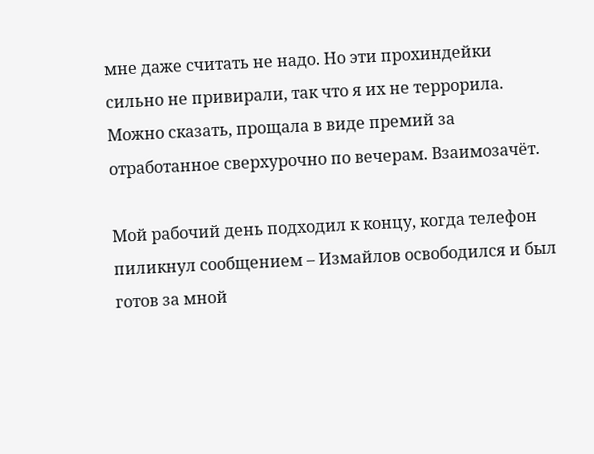мне даже считать не надо. Но эти прохиндейки сильно не привирали, так что я их не террорила. Можно сказать, прощала в виде премий за отработанное сверхурочно по вечерам. Взаимозачёт.

Мой рабочий день подходил к концу, когда телефон пиликнул сообщением – Измайлов освободился и был готов за мной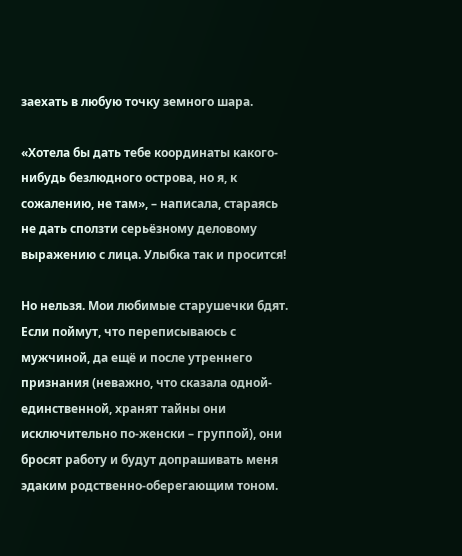заехать в любую точку земного шара.

«Хотела бы дать тебе координаты какого-нибудь безлюдного острова, но я, к сожалению, не там», – написала, стараясь не дать сползти серьёзному деловому выражению с лица. Улыбка так и просится!

Но нельзя. Мои любимые старушечки бдят. Если поймут, что переписываюсь с мужчиной, да ещё и после утреннего признания (неважно, что сказала одной-единственной, хранят тайны они исключительно по-женски – группой), они бросят работу и будут допрашивать меня эдаким родственно-оберегающим тоном.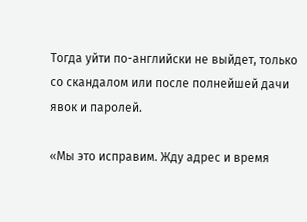Тогда уйти по-английски не выйдет, только со скандалом или после полнейшей дачи явок и паролей.

«Мы это исправим. Жду адрес и время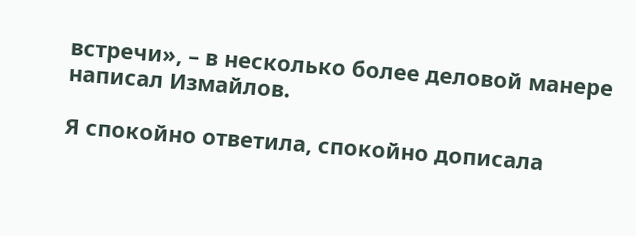встречи», – в несколько более деловой манере написал Измайлов.

Я спокойно ответила, спокойно дописала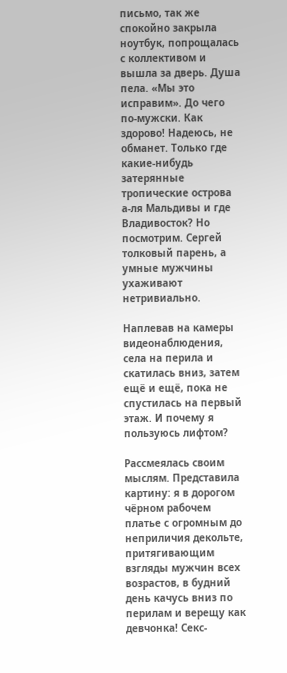письмо, так же спокойно закрыла ноутбук, попрощалась с коллективом и вышла за дверь. Душа пела. «Мы это исправим». До чего по-мужски. Как здорово! Надеюсь, не обманет. Только где какие-нибудь затерянные тропические острова а-ля Мальдивы и где Владивосток? Но посмотрим. Сергей толковый парень, а умные мужчины ухаживают нетривиально.

Наплевав на камеры видеонаблюдения, села на перила и скатилась вниз, затем ещё и ещё, пока не спустилась на первый этаж. И почему я пользуюсь лифтом?

Рассмеялась своим мыслям. Представила картину: я в дорогом чёрном рабочем платье с огромным до неприличия декольте, притягивающим взгляды мужчин всех возрастов, в будний день качусь вниз по перилам и верещу как девчонка! Секс-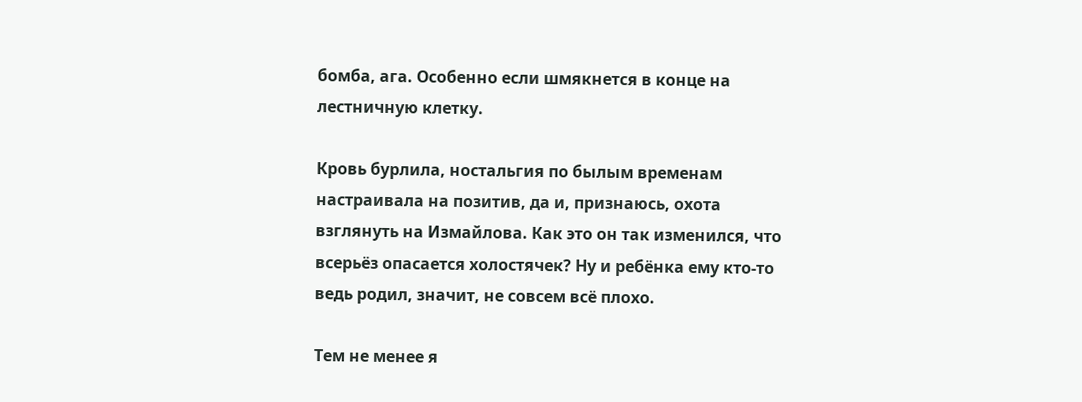бомба, ага. Особенно если шмякнется в конце на лестничную клетку.

Кровь бурлила, ностальгия по былым временам настраивала на позитив, да и, признаюсь, охота взглянуть на Измайлова. Как это он так изменился, что всерьёз опасается холостячек? Ну и ребёнка ему кто-то ведь родил, значит, не совсем всё плохо.

Тем не менее я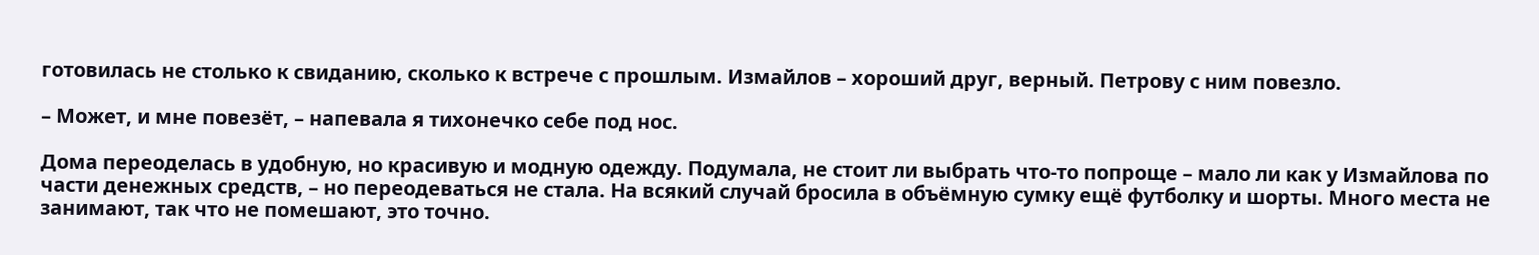готовилась не столько к свиданию, сколько к встрече с прошлым. Измайлов – хороший друг, верный. Петрову с ним повезло.

– Может, и мне повезёт, – напевала я тихонечко себе под нос.

Дома переоделась в удобную, но красивую и модную одежду. Подумала, не стоит ли выбрать что-то попроще – мало ли как у Измайлова по части денежных средств, – но переодеваться не стала. На всякий случай бросила в объёмную сумку ещё футболку и шорты. Много места не занимают, так что не помешают, это точно.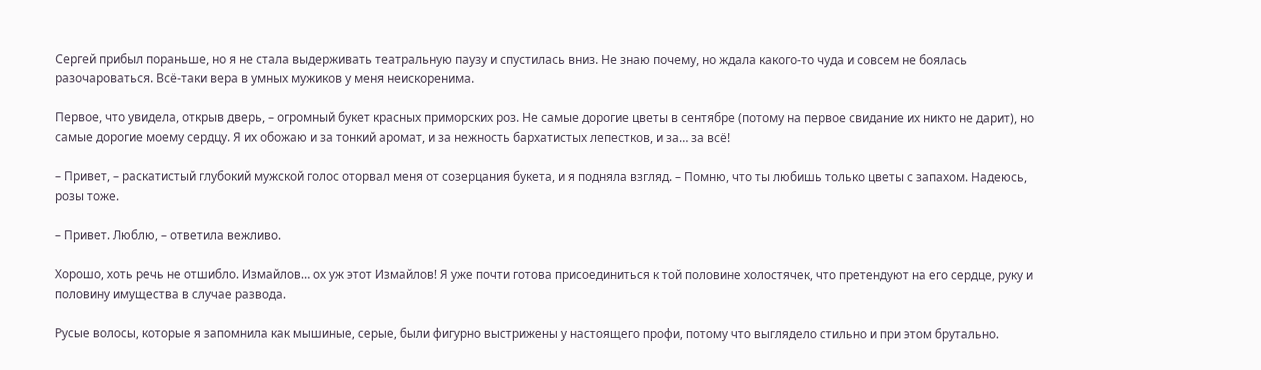Сергей прибыл пораньше, но я не стала выдерживать театральную паузу и спустилась вниз. Не знаю почему, но ждала какого-то чуда и совсем не боялась разочароваться. Всё-таки вера в умных мужиков у меня неискоренима.

Первое, что увидела, открыв дверь, – огромный букет красных приморских роз. Не самые дорогие цветы в сентябре (потому на первое свидание их никто не дарит), но самые дорогие моему сердцу. Я их обожаю и за тонкий аромат, и за нежность бархатистых лепестков, и за… за всё!

– Привет, – раскатистый глубокий мужской голос оторвал меня от созерцания букета, и я подняла взгляд. – Помню, что ты любишь только цветы с запахом. Надеюсь, розы тоже.

– Привет. Люблю, – ответила вежливо.

Хорошо, хоть речь не отшибло. Измайлов… ох уж этот Измайлов! Я уже почти готова присоединиться к той половине холостячек, что претендуют на его сердце, руку и половину имущества в случае развода.

Русые волосы, которые я запомнила как мышиные, серые, были фигурно выстрижены у настоящего профи, потому что выглядело стильно и при этом брутально.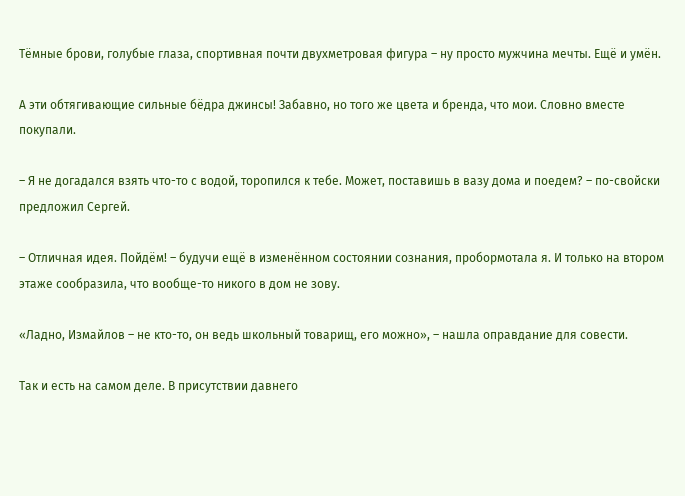Тёмные брови, голубые глаза, спортивная почти двухметровая фигура – ну просто мужчина мечты. Ещё и умён.

А эти обтягивающие сильные бёдра джинсы! Забавно, но того же цвета и бренда, что мои. Словно вместе покупали.

– Я не догадался взять что-то с водой, торопился к тебе. Может, поставишь в вазу дома и поедем? – по-свойски предложил Сергей.

– Отличная идея. Пойдём! – будучи ещё в изменённом состоянии сознания, пробормотала я. И только на втором этаже сообразила, что вообще-то никого в дом не зову.

«Ладно, Измайлов – не кто-то, он ведь школьный товарищ, его можно», – нашла оправдание для совести.

Так и есть на самом деле. В присутствии давнего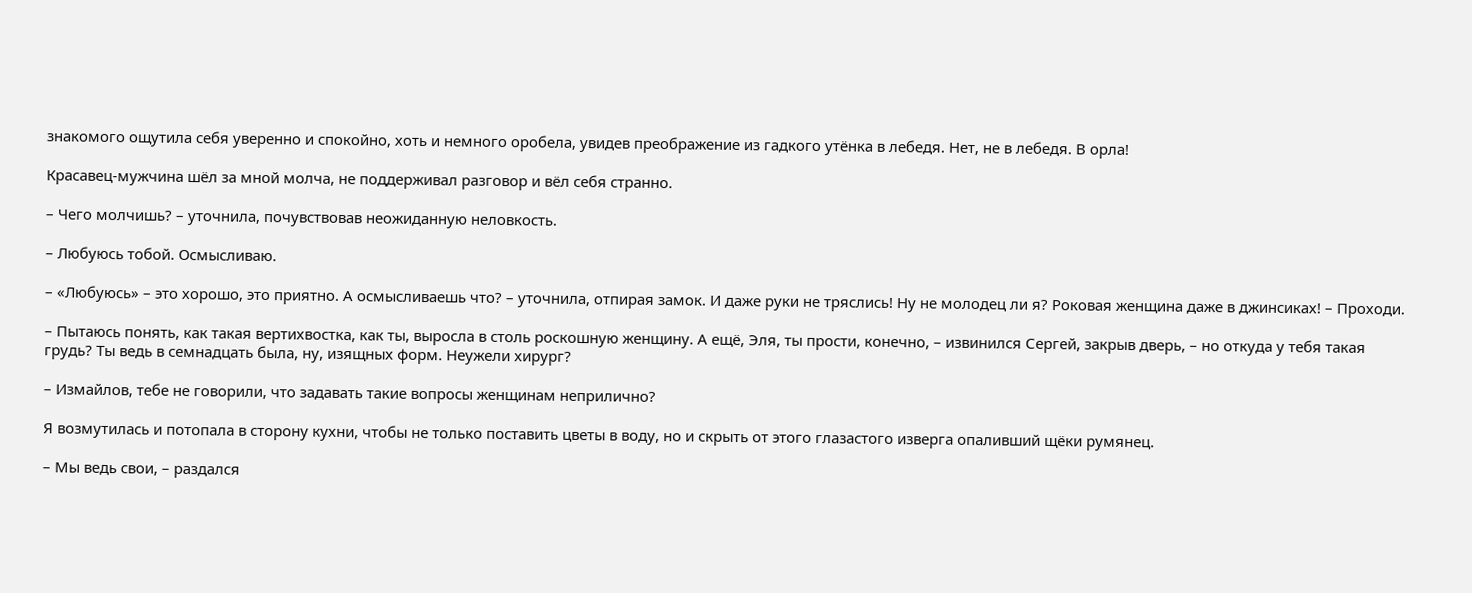знакомого ощутила себя уверенно и спокойно, хоть и немного оробела, увидев преображение из гадкого утёнка в лебедя. Нет, не в лебедя. В орла!

Красавец-мужчина шёл за мной молча, не поддерживал разговор и вёл себя странно.

– Чего молчишь? – уточнила, почувствовав неожиданную неловкость.

– Любуюсь тобой. Осмысливаю.

– «Любуюсь» – это хорошо, это приятно. А осмысливаешь что? – уточнила, отпирая замок. И даже руки не тряслись! Ну не молодец ли я? Роковая женщина даже в джинсиках! – Проходи.

– Пытаюсь понять, как такая вертихвостка, как ты, выросла в столь роскошную женщину. А ещё, Эля, ты прости, конечно, – извинился Сергей, закрыв дверь, – но откуда у тебя такая грудь? Ты ведь в семнадцать была, ну, изящных форм. Неужели хирург?

– Измайлов, тебе не говорили, что задавать такие вопросы женщинам неприлично?

Я возмутилась и потопала в сторону кухни, чтобы не только поставить цветы в воду, но и скрыть от этого глазастого изверга опаливший щёки румянец.

– Мы ведь свои, – раздался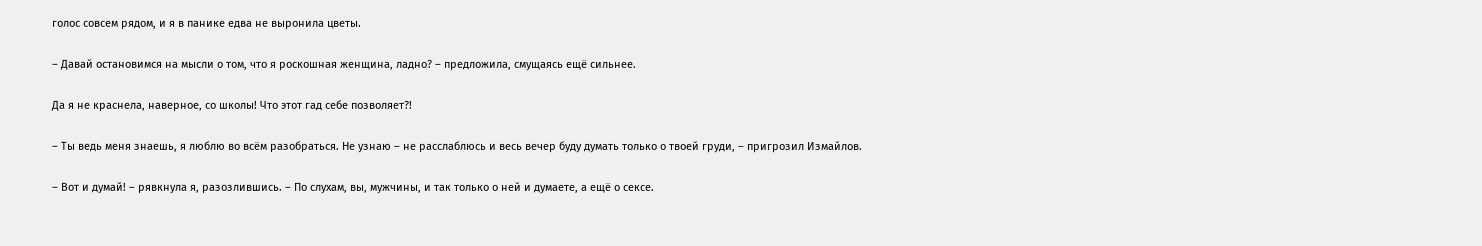голос совсем рядом, и я в панике едва не выронила цветы.

– Давай остановимся на мысли о том, что я роскошная женщина, ладно? – предложила, смущаясь ещё сильнее.

Да я не краснела, наверное, со школы! Что этот гад себе позволяет?!

– Ты ведь меня знаешь, я люблю во всём разобраться. Не узнаю – не расслаблюсь и весь вечер буду думать только о твоей груди, – пригрозил Измайлов.

– Вот и думай! – рявкнула я, разозлившись. – По слухам, вы, мужчины, и так только о ней и думаете, а ещё о сексе.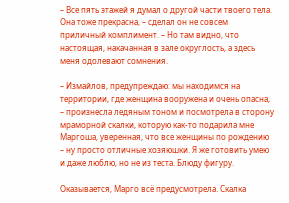– Все пять этажей я думал о другой части твоего тела. Она тоже прекрасна, – сделал он не совсем приличный комплимент. – Но там видно, что настоящая, накачанная в зале округлость, а здесь меня одолевают сомнения.

– Измайлов, предупреждаю: мы находимся на территории, где женщина вооружена и очень опасна, – произнесла ледяным тоном и посмотрела в сторону мраморной скалки, которую как-то подарила мне Маргоша, уверенная, что все женщины по рождению – ну просто отличные хозяюшки. Я же готовить умею и даже люблю, но не из теста. Блюду фигуру.

Оказывается, Марго всё предусмотрела. Скалка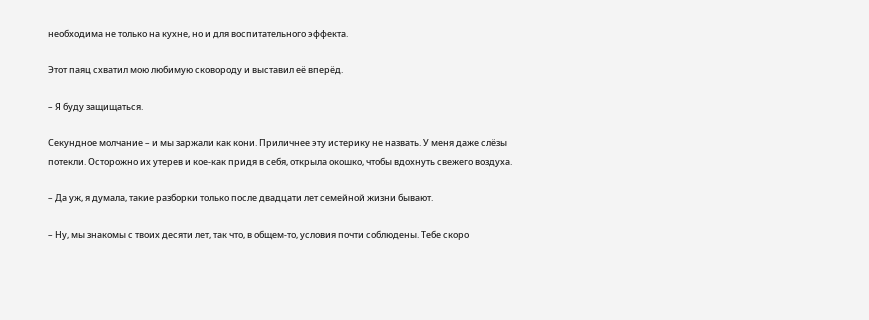необходима не только на кухне, но и для воспитательного эффекта.

Этот паяц схватил мою любимую сковороду и выставил её вперёд.

– Я буду защищаться.

Секундное молчание – и мы заржали как кони. Приличнее эту истерику не назвать. У меня даже слёзы потекли. Осторожно их утерев и кое-как придя в себя, открыла окошко, чтобы вдохнуть свежего воздуха.

– Да уж, я думала, такие разборки только после двадцати лет семейной жизни бывают.

– Ну, мы знакомы с твоих десяти лет, так что, в общем-то, условия почти соблюдены. Тебе скоро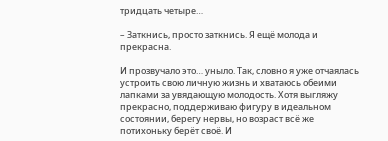тридцать четыре…

– Заткнись, просто заткнись. Я ещё молода и прекрасна.

И прозвучало это… уныло. Так, словно я уже отчаялась устроить свою личную жизнь и хватаюсь обеими лапками за увядающую молодость. Хотя выгляжу прекрасно, поддерживаю фигуру в идеальном состоянии, берегу нервы, но возраст всё же потихоньку берёт своё. И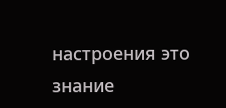настроения это знание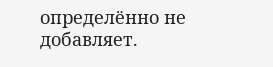определённо не добавляет.